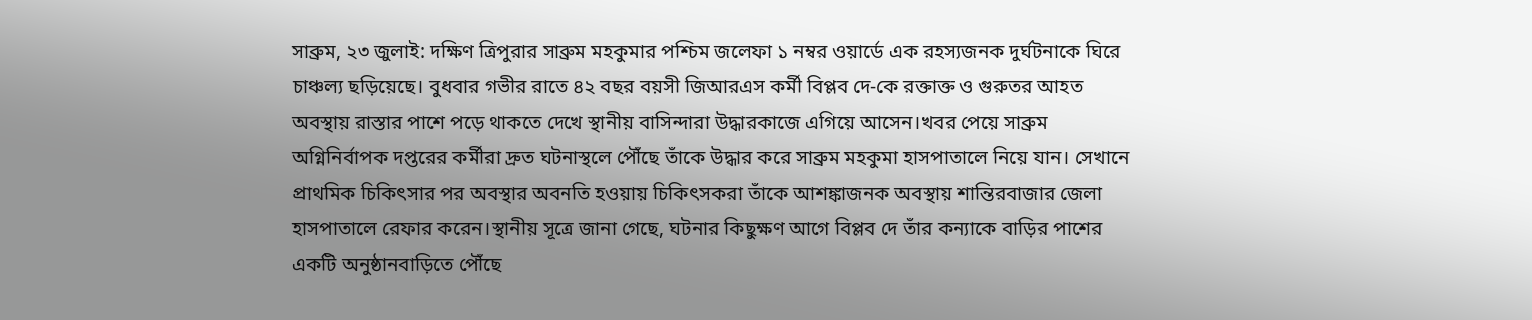সাব্রুম, ২৩ জুলাই: দক্ষিণ ত্রিপুরার সাব্রুম মহকুমার পশ্চিম জলেফা ১ নম্বর ওয়ার্ডে এক রহস্যজনক দুর্ঘটনাকে ঘিরে চাঞ্চল্য ছড়িয়েছে। বুধবার গভীর রাতে ৪২ বছর বয়সী জিআরএস কর্মী বিপ্লব দে-কে রক্তাক্ত ও গুরুতর আহত অবস্থায় রাস্তার পাশে পড়ে থাকতে দেখে স্থানীয় বাসিন্দারা উদ্ধারকাজে এগিয়ে আসেন।খবর পেয়ে সাব্রুম অগ্নিনির্বাপক দপ্তরের কর্মীরা দ্রুত ঘটনাস্থলে পৌঁছে তাঁকে উদ্ধার করে সাব্রুম মহকুমা হাসপাতালে নিয়ে যান। সেখানে প্রাথমিক চিকিৎসার পর অবস্থার অবনতি হওয়ায় চিকিৎসকরা তাঁকে আশঙ্কাজনক অবস্থায় শান্তিরবাজার জেলা হাসপাতালে রেফার করেন।স্থানীয় সূত্রে জানা গেছে, ঘটনার কিছুক্ষণ আগে বিপ্লব দে তাঁর কন্যাকে বাড়ির পাশের একটি অনুষ্ঠানবাড়িতে পৌঁছে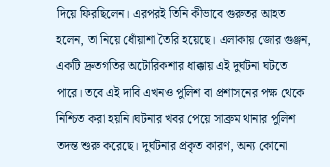দিয়ে ফিরছিলেন। এরপরই তিনি কীভাবে গুরুতর আহত হলেন, তা নিয়ে ধোঁয়াশা তৈরি হয়েছে। এলাকায় জোর গুঞ্জন, একটি দ্রুতগতির অটোরিকশার ধাক্কায় এই দুর্ঘটনা ঘটতে পারে। তবে এই দাবি এখনও পুলিশ বা প্রশাসনের পক্ষ থেকে নিশ্চিত করা হয়নি।ঘটনার খবর পেয়ে সাব্রুম থানার পুলিশ তদন্ত শুরু করেছে। দুর্ঘটনার প্রকৃত কারণ, অন্য কোনো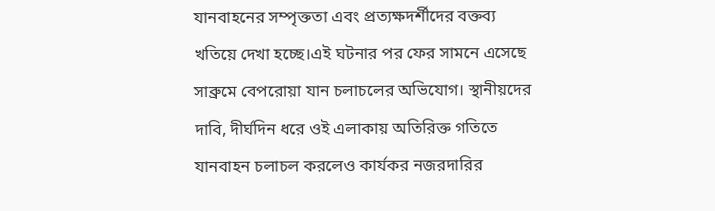যানবাহনের সম্পৃক্ততা এবং প্রত্যক্ষদর্শীদের বক্তব্য খতিয়ে দেখা হচ্ছে।এই ঘটনার পর ফের সামনে এসেছে সাব্রুমে বেপরোয়া যান চলাচলের অভিযোগ। স্থানীয়দের দাবি, দীর্ঘদিন ধরে ওই এলাকায় অতিরিক্ত গতিতে যানবাহন চলাচল করলেও কার্যকর নজরদারির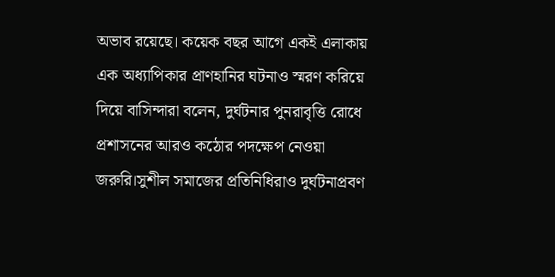অভাব রয়েছে। কয়েক বছর আগে একই এলাকায় এক অধ্যাপিকার প্রাণহানির ঘটনাও স্মরণ করিয়ে দিয়ে বাসিন্দারা বলেন, দুর্ঘটনার পুনরাবৃত্তি রোধে প্রশাসনের আরও কঠোর পদক্ষেপ নেওয়া জরুরি।সুশীল সমাজের প্রতিনিধিরাও দুর্ঘটনাপ্রবণ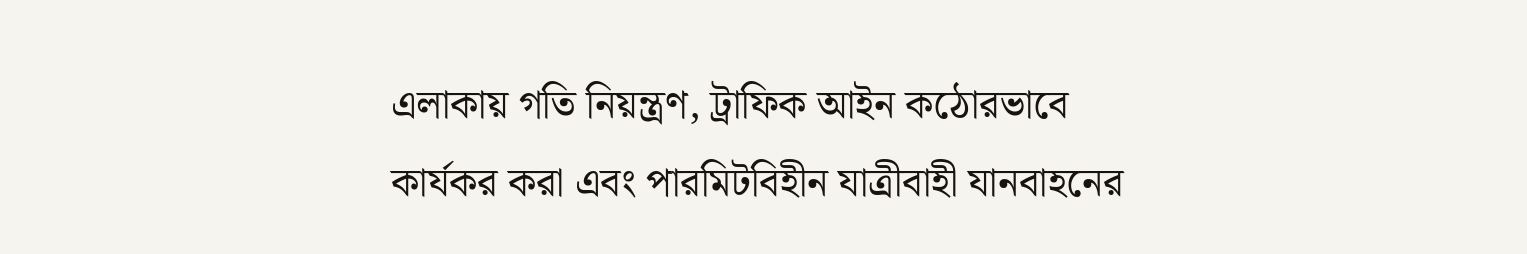এলাকায় গতি নিয়ন্ত্রণ, ট্রাফিক আইন কঠোরভাবে কার্যকর করা এবং পারমিটবিহীন যাত্রীবাহী যানবাহনের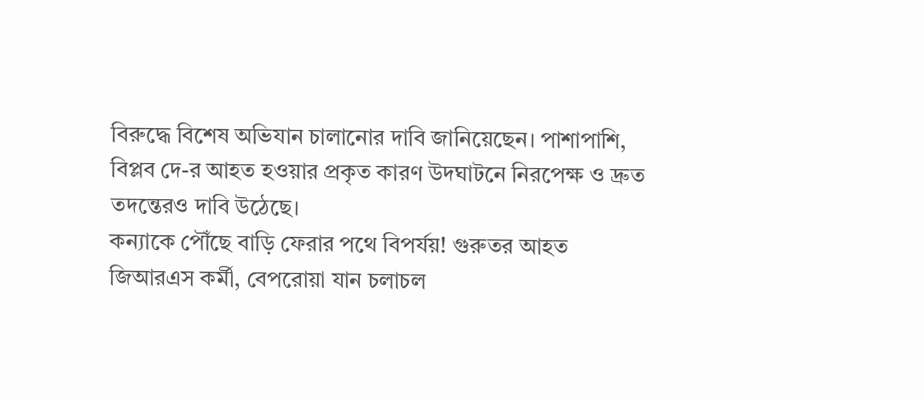বিরুদ্ধে বিশেষ অভিযান চালানোর দাবি জানিয়েছেন। পাশাপাশি, বিপ্লব দে-র আহত হওয়ার প্রকৃত কারণ উদঘাটনে নিরপেক্ষ ও দ্রুত তদন্তেরও দাবি উঠেছে।
কন্যাকে পৌঁছে বাড়ি ফেরার পথে বিপর্যয়! গুরুতর আহত জিআরএস কর্মী, বেপরোয়া যান চলাচল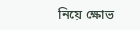নিয়ে ক্ষোভ